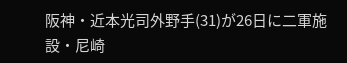阪神・近本光司外野手(31)が26日に二軍施設・尼崎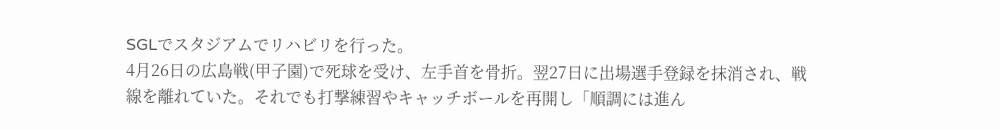SGLでスタジアムでリハビリを行った。
4月26日の広島戦(甲子園)で死球を受け、左手首を骨折。翌27日に出場選手登録を抹消され、戦線を離れていた。それでも打撃練習やキャッチボールを再開し「順調には進ん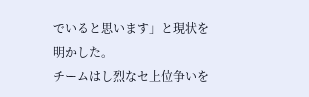でいると思います」と現状を明かした。
チームはし烈なセ上位争いを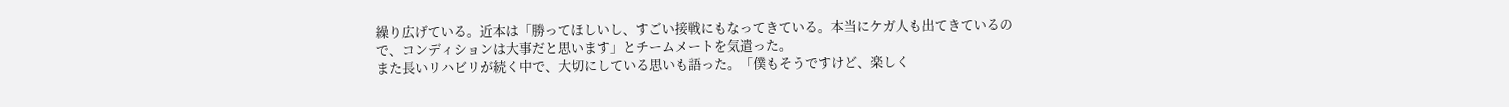繰り広げている。近本は「勝ってほしいし、すごい接戦にもなってきている。本当にケガ人も出てきているので、コンディションは大事だと思います」とチームメートを気遣った。
また長いリハビリが続く中で、大切にしている思いも語った。「僕もそうですけど、楽しく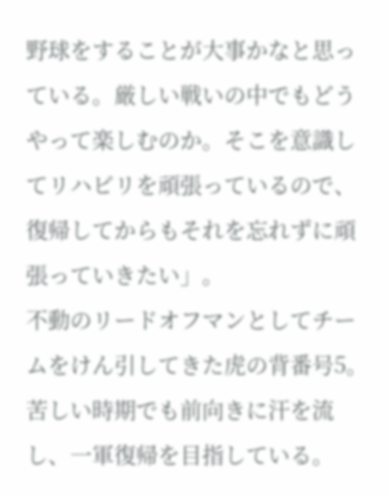野球をすることが大事かなと思っている。厳しい戦いの中でもどうやって楽しむのか。そこを意識してリハビリを頑張っているので、復帰してからもそれを忘れずに頑張っていきたい」。
不動のリードオフマンとしてチームをけん引してきた虎の背番号5。苦しい時期でも前向きに汗を流し、一軍復帰を目指している。